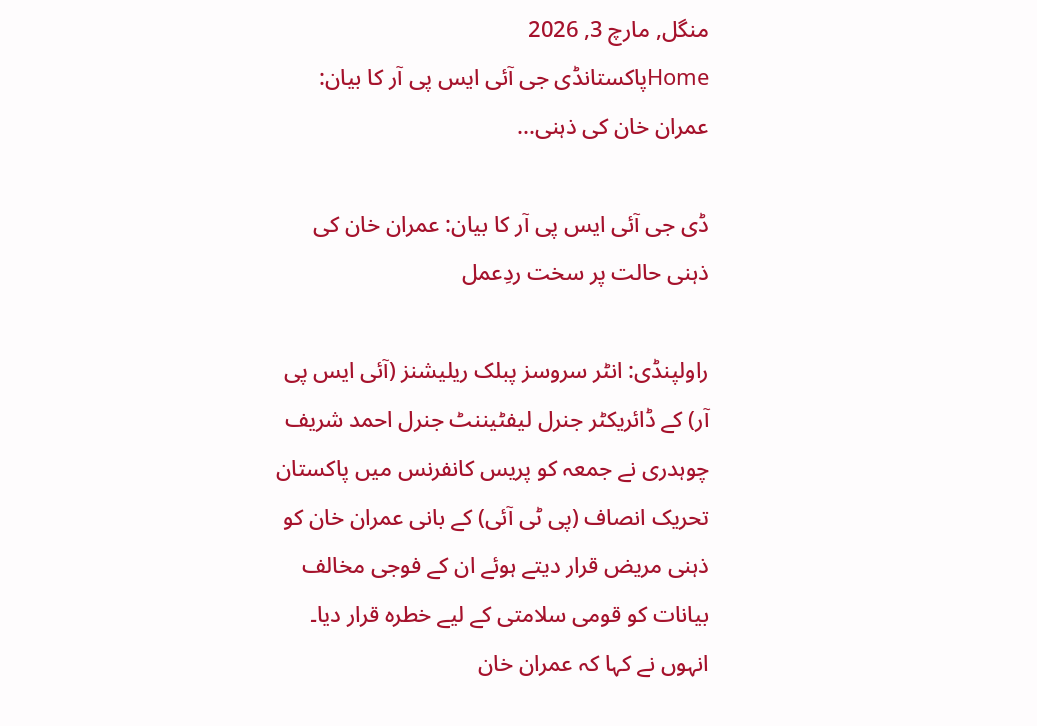منگل, مارچ 3, 2026
Homeپاکستانڈی جی آئی ایس پی آر کا بیان: عمران خان کی ذہنی...

ڈی جی آئی ایس پی آر کا بیان: عمران خان کی ذہنی حالت پر سخت ردِعمل

راولپنڈی: انٹر سروسز پبلک ریلیشنز (آئی ایس پی آر) کے ڈائریکٹر جنرل لیفٹیننٹ جنرل احمد شریف چوہدری نے جمعہ کو پریس کانفرنس میں پاکستان تحریک انصاف (پی ٹی آئی) کے بانی عمران خان کو ذہنی مریض قرار دیتے ہوئے ان کے فوجی مخالف بیانات کو قومی سلامتی کے لیے خطرہ قرار دیا۔ انہوں نے کہا کہ عمران خان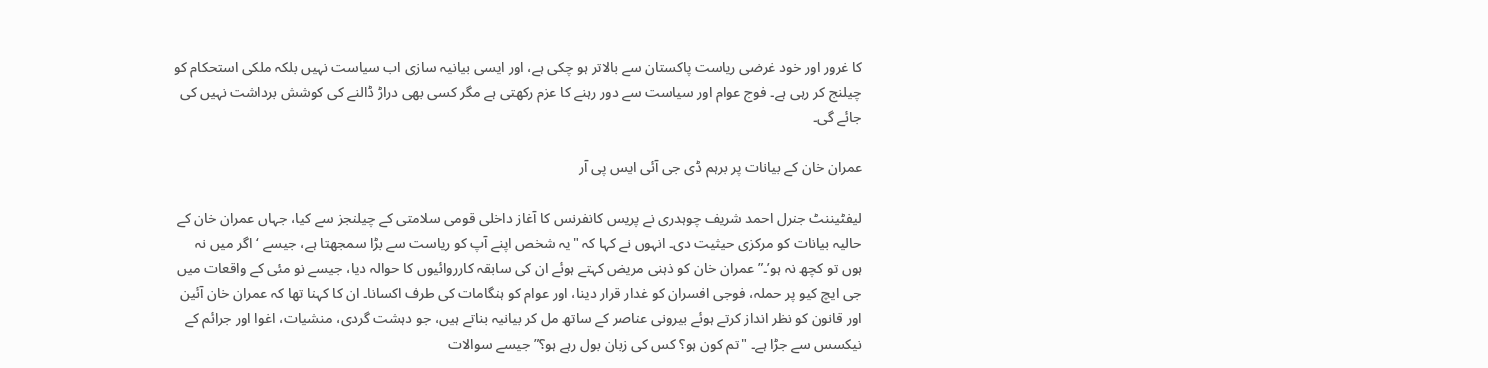کا غرور اور خود غرضی ریاست پاکستان سے بالاتر ہو چکی ہے، اور ایسی بیانیہ سازی اب سیاست نہیں بلکہ ملکی استحکام کو چیلنج کر رہی ہے۔ فوج عوام اور سیاست سے دور رہنے کا عزم رکھتی ہے مگر کسی بھی دراڑ ڈالنے کی کوشش برداشت نہیں کی جائے گی۔

عمران خان کے بیانات پر برہم ڈی جی آئی ایس پی آر

لیفٹیننٹ جنرل احمد شریف چوہدری نے پریس کانفرنس کا آغاز داخلی قومی سلامتی کے چیلنجز سے کیا، جہاں عمران خان کے حالیہ بیانات کو مرکزی حیثیت دی۔ انہوں نے کہا کہ "یہ شخص اپنے آپ کو ریاست سے بڑا سمجھتا ہے، جیسے ‘اگر میں نہ ہوں تو کچھ نہ ہو’۔” عمران خان کو ذہنی مریض کہتے ہوئے ان کی سابقہ کارروائیوں کا حوالہ دیا، جیسے نو مئی کے واقعات میں جی ایچ کیو پر حملہ، فوجی افسران کو غدار قرار دینا، اور عوام کو ہنگامات کی طرف اکسانا۔ ان کا کہنا تھا کہ عمران خان آئین اور قانون کو نظر انداز کرتے ہوئے بیرونی عناصر کے ساتھ مل کر بیانیہ بناتے ہیں، جو دہشت گردی، منشیات، اغوا اور جرائم کے نیکسس سے جڑا ہے۔ "تم کون ہو؟ کس کی زبان بول رہے ہو؟” جیسے سوالات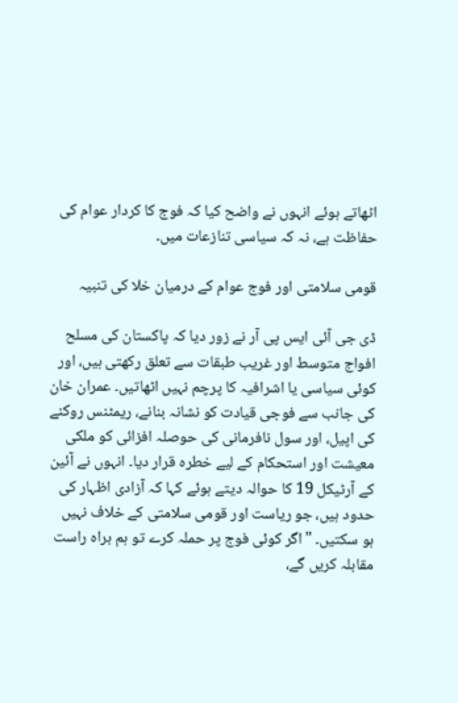اٹھاتے ہوئے انہوں نے واضح کیا کہ فوج کا کردار عوام کی حفاظت ہے، نہ کہ سیاسی تنازعات میں۔

قومی سلامتی اور فوج عوام کے درمیان خلا کی تنبیہ

ڈی جی آئی ایس پی آر نے زور دیا کہ پاکستان کی مسلح افواج متوسط اور غریب طبقات سے تعلق رکھتی ہیں، اور کوئی سیاسی یا اشرافیہ کا پرچم نہیں اٹھاتیں۔ عمران خان کی جانب سے فوجی قیادت کو نشانہ بنانے، ریمٹنس روکنے کی اپیل، اور سول نافرمانی کی حوصلہ افزائی کو ملکی معیشت اور استحکام کے لیے خطرہ قرار دیا۔ انہوں نے آئین کے آرٹیکل 19 کا حوالہ دیتے ہوئے کہا کہ آزادی اظہار کی حدود ہیں، جو ریاست اور قومی سلامتی کے خلاف نہیں ہو سکتیں۔ "اگر کوئی فوج پر حملہ کرے تو ہم براہ راست مقابلہ کریں گے،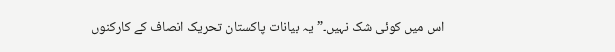اس میں کوئی شک نہیں۔” یہ بیانات پاکستان تحریک انصاف کے کارکنوں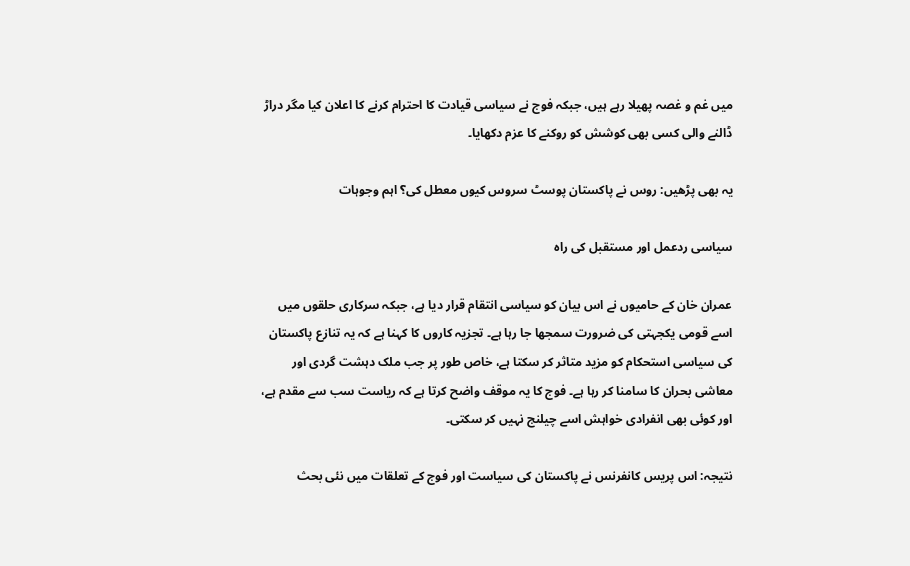میں غم و غصہ پھیلا رہے ہیں، جبکہ فوج نے سیاسی قیادت کا احترام کرنے کا اعلان کیا مگر دراڑ ڈالنے والی کسی بھی کوشش کو روکنے کا عزم دکھایا۔

یہ بھی پڑھیں: روس نے پاکستان پوسٹ سروس کیوں معطل کی؟ اہم وجوہات

سیاسی ردعمل اور مستقبل کی راہ

عمران خان کے حامیوں نے اس بیان کو سیاسی انتقام قرار دیا ہے، جبکہ سرکاری حلقوں میں اسے قومی یکجہتی کی ضرورت سمجھا جا رہا ہے۔ تجزیہ کاروں کا کہنا ہے کہ یہ تنازع پاکستان کی سیاسی استحکام کو مزید متاثر کر سکتا ہے، خاص طور پر جب ملک دہشت گردی اور معاشی بحران کا سامنا کر رہا ہے۔ فوج کا یہ موقف واضح کرتا ہے کہ ریاست سب سے مقدم ہے، اور کوئی بھی انفرادی خواہش اسے چیلنج نہیں کر سکتی۔

نتیجہ: اس پریس کانفرنس نے پاکستان کی سیاست اور فوج کے تعلقات میں نئی بحث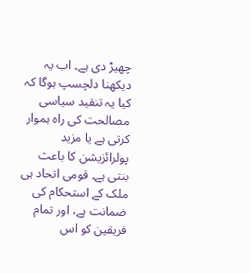چھیڑ دی ہے۔ اب یہ دیکھنا دلچسپ ہوگا کہ کیا یہ تنقید سیاسی مصالحت کی راہ ہموار کرتی ہے یا مزید پولرائزیشن کا باعث بنتی ہے۔ قومی اتحاد ہی ملک کے استحکام کی ضمانت ہے، اور تمام فریقین کو اس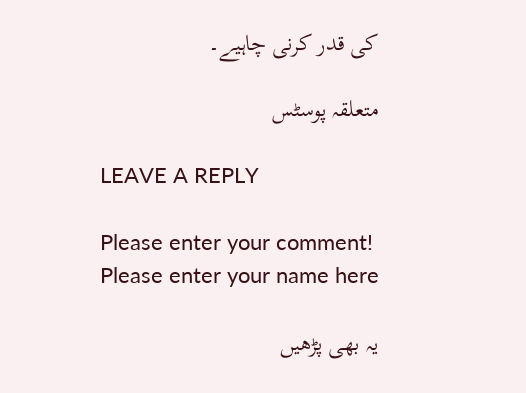کی قدر کرنی چاہیے۔

متعلقہ پوسٹس

LEAVE A REPLY

Please enter your comment!
Please enter your name here

یہ بھی پڑھیں